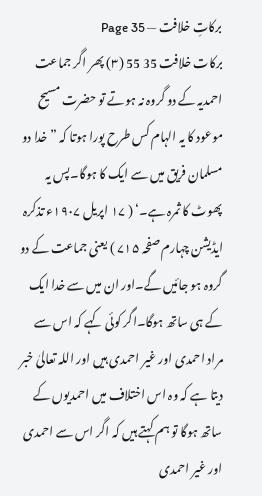برکاتِ خلافت — Page 35
برکات خلافت 35 55 (۳) پھر اگر جماعت احمدیہ کے دو گروہ نہ ہوتے تو حضرت مسیح موعود کا یہ الہام کس طرح پورا ہوتا کہ ” خدا دو مسلمان فریق میں سے ایک کا ہوگا۔پس یہ پھوٹ کا ثمرہ ہے۔‘ ( ۱۷ اپریل ۱۹۰۷ء تذکرہ ایڈیشن چہارم صفحہ ۷۱۵ ) یعنی جماعت کے دو گروہ ہو جائیں گے۔اور ان میں سے خدا ایک کے ہی ساتھ ہوگا۔اگر کوئی کہے کہ اس سے مراد احمدی اور غیر احمدی ہیں اور اللہ تعالیٰ خبر دیتا ہے کہ وہ اس اختلاف میں احمدیوں کے ساتھ ہوگا تو ہم کہتے ہیں کہ اگر اس سے احمدی اور غیر احمدی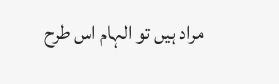مراد ہیں تو الہام اس طرح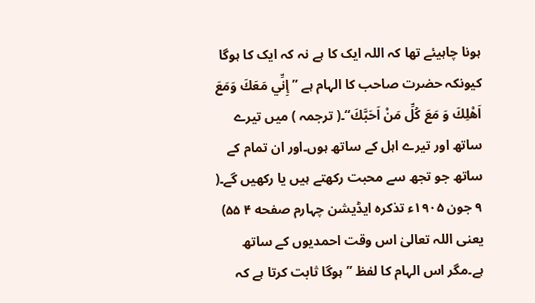ہونا چاہیئے تھا کہ اللہ ایک کا ہے نہ کہ ایک کا ہوگا کیونکہ حضرت صاحب کا الہام ہے ” إِنِّي مَعَكَ وَمَعَ اَهْلِكَ وَ مَعَ كُلِّ مَنْ اَحَبَّكَ“۔( ترجمہ ) میں تیرے ساتھ اور تیرے اہل کے ساتھ ہوں۔اور ان تمام کے ساتھ جو تجھ سے محبت رکھتے ہیں یا رکھیں گے۔( ۹ جون ۱۹۰۵ء تذکرہ ایڈیشن چہارم صفحه ۴ ۵۵) یعنی اللہ تعالیٰ اس وقت احمدیوں کے ساتھ ہے۔مگر اس الہام کا لفظ ” ہوگا ثابت کرتا ہے کہ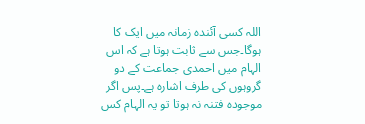اللہ کسی آئندہ زمانہ میں ایک کا ہوگا۔جس سے ثابت ہوتا ہے کہ اس الہام میں احمدی جماعت کے دو گروہوں کی طرف اشارہ ہے۔پس اگر موجودہ فتنہ نہ ہوتا تو یہ الہام کس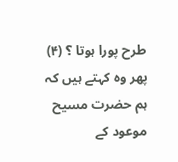طرح پورا ہوتا ؟ (۴) پھر وہ کہتے ہیں کہ ہم حضرت مسیح موعود کے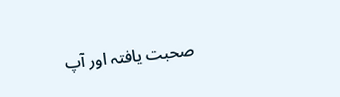صحبت یافتہ اور آپ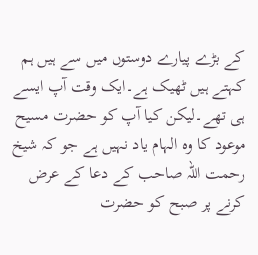کے بڑے پیارے دوستوں میں سے ہیں ہم کہتے ہیں ٹھیک ہے۔ایک وقت آپ ایسے ہی تھے۔لیکن کیا آپ کو حضرت مسیح موعود کا وہ الہام یاد نہیں ہے جو کہ شیخ رحمت اللہ صاحب کے دعا کے عرض کرنے پر صبح کو حضرت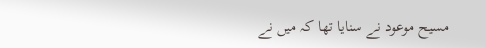مسیح موعود نے سنایا تھا کہ میں نے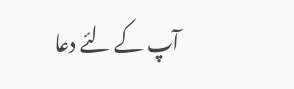آپ کے لئے دعا